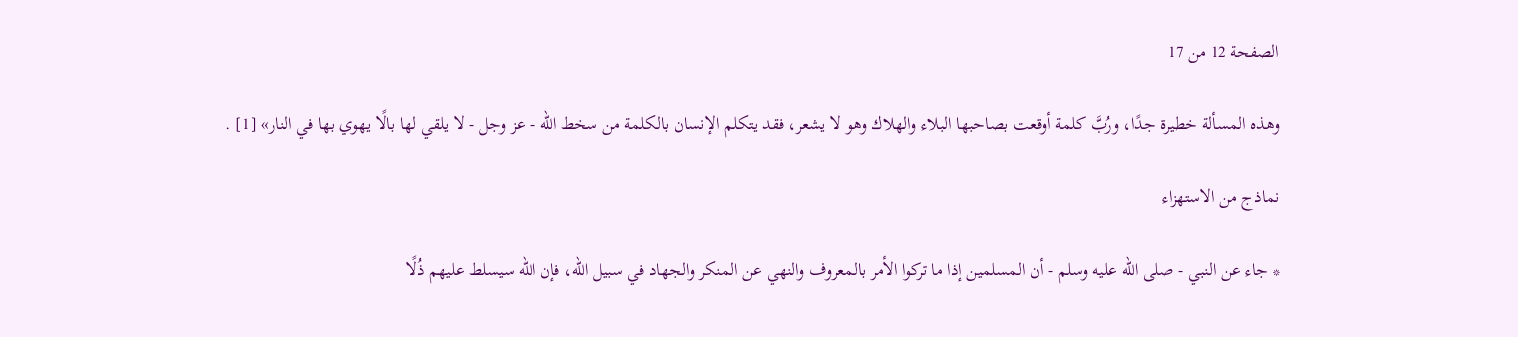الصفحة 12 من 17

وهذه المسألة خطيرة جدًا، ورُبَّ كلمة أوقعت بصاحبها البلاء والهلاك وهو لا يشعر، فقد يتكلم الإنسان بالكلمة من سخط الله - عز وجل - لا يلقي لها بالًا يهوي بها في النار» [1] .

نماذج من الاستهزاء

* جاء عن النبي - صلى الله عليه وسلم - أن المسلمين إذا ما تركوا الأمر بالمعروف والنهي عن المنكر والجهاد في سبيل الله، فإن الله سيسلط عليهم ذُلًا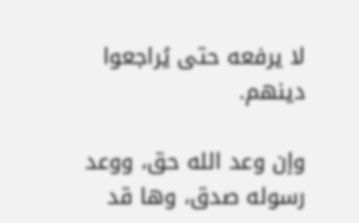لا يرفعه حتى يُراجعوا دينهم.

وإن وعد الله حق، ووعد رسوله صدق، وها قد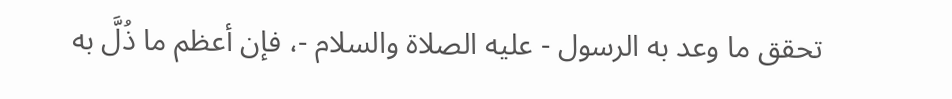تحقق ما وعد به الرسول - عليه الصلاة والسلام -، فإن أعظم ما ذُلَّ به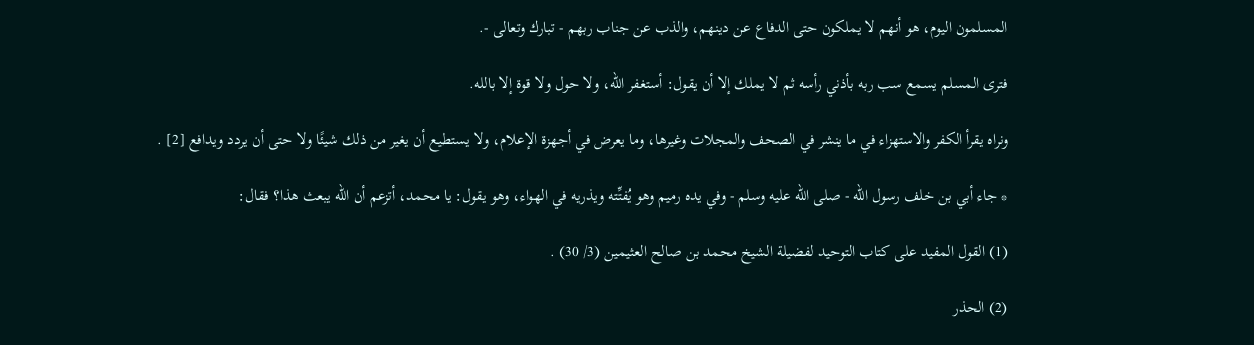المسلمون اليوم، هو أنهم لا يملكون حتى الدفاع عن دينهم، والذب عن جناب ربهم - تبارك وتعالى -.

فترى المسلم يسمع سب ربه بأذني رأسه ثم لا يملك إلا أن يقول: أستغفر الله، ولا حول ولا قوة إلا بالله.

ونراه يقرأ الكفر والاستهزاء في ما ينشر في الصحف والمجلات وغيرها، وما يعرض في أجهزة الإعلام، ولا يستطيع أن يغير من ذلك شيئًا ولا حتى أن يردد ويدافع [2] .

* جاء أبي بن خلف رسول الله - صلى الله عليه وسلم - وفي يده رميم وهو يُفتِّته ويذريه في الهواء، وهو يقول: يا محمد، أتزعم أن الله يبعث هذا؟ فقال:

(1) القول المفيد على كتاب التوحيد لفضيلة الشيخ محمد بن صالح العثيمين (3/ 30) .

(2) الحذر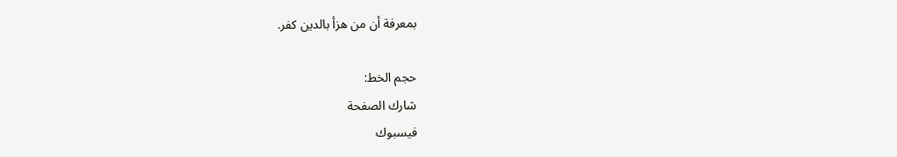بمعرفة أن من هزأ بالدين كفر.

حجم الخط:
شارك الصفحة
فيسبوك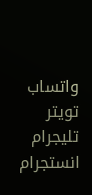واتساب تويتر تليجرام انستجرام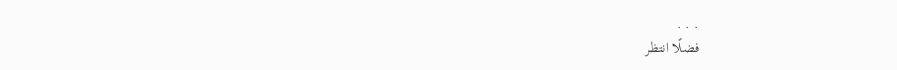. . .
فضلًا انتظر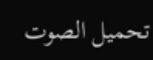تحميل الصوت